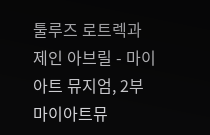툴루즈 로트렉과 제인 아브릴 - 마이아트 뮤지엄, 2부
마이아트뮤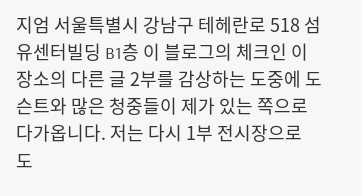지엄 서울특별시 강남구 테헤란로 518 섬유센터빌딩 B1층 이 블로그의 체크인 이 장소의 다른 글 2부를 감상하는 도중에 도슨트와 많은 청중들이 제가 있는 쪽으로 다가옵니다. 저는 다시 1부 전시장으로 도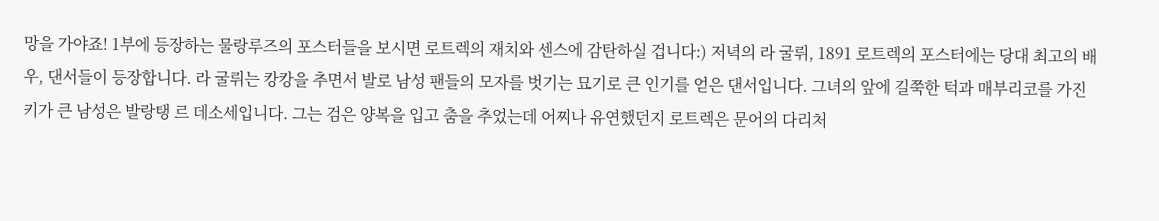망을 가야죠! 1부에 등장하는 물랑루즈의 포스터들을 보시면 로트렉의 재치와 센스에 감탄하실 겁니다:) 저녁의 라 굴뤼, 1891 로트렉의 포스터에는 당대 최고의 배우, 댄서들이 등장합니다. 라 굴뤼는 캉캉을 추면서 발로 남성 팬들의 모자를 벗기는 묘기로 큰 인기를 얻은 댄서입니다. 그녀의 앞에 길쭉한 턱과 매부리코를 가진 키가 큰 남성은 발랑탱 르 데소세입니다. 그는 검은 양복을 입고 춤을 추었는데 어찌나 유연했던지 로트렉은 문어의 다리처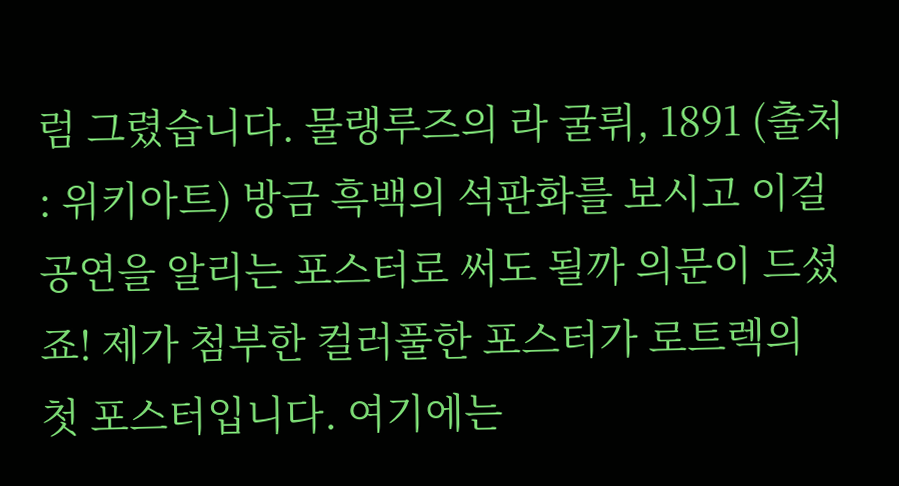럼 그렸습니다. 물랭루즈의 라 굴뤼, 1891 (출처 : 위키아트) 방금 흑백의 석판화를 보시고 이걸 공연을 알리는 포스터로 써도 될까 의문이 드셨죠! 제가 첨부한 컬러풀한 포스터가 로트렉의 첫 포스터입니다. 여기에는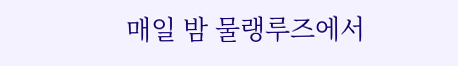매일 밤 물랭루즈에서